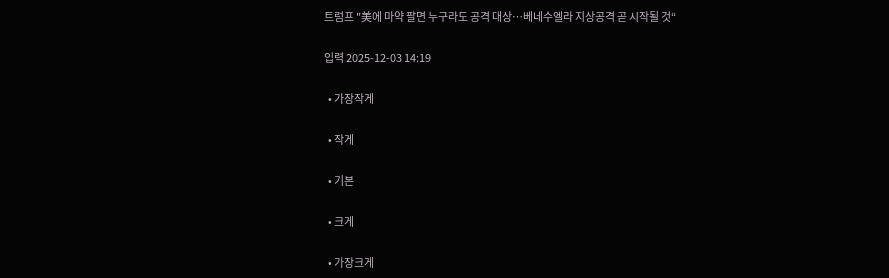트럼프 "美에 마약 팔면 누구라도 공격 대상…베네수엘라 지상공격 곧 시작될 것“

입력 2025-12-03 14:19

  • 가장작게

  • 작게

  • 기본

  • 크게

  • 가장크게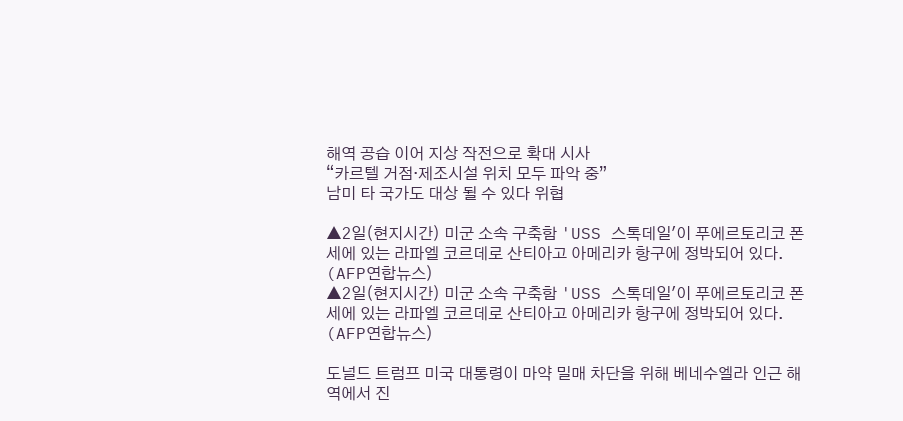해역 공습 이어 지상 작전으로 확대 시사
“카르텔 거점·제조시설 위치 모두 파악 중”
남미 타 국가도 대상 될 수 있다 위협

▲2일(현지시간) 미군 소속 구축함 'USS 스톡데일'이 푸에르토리코 폰세에 있는 라파엘 코르데로 산티아고 아메리카 항구에 정박되어 있다. (AFP연합뉴스)
▲2일(현지시간) 미군 소속 구축함 'USS 스톡데일'이 푸에르토리코 폰세에 있는 라파엘 코르데로 산티아고 아메리카 항구에 정박되어 있다. (AFP연합뉴스)

도널드 트럼프 미국 대통령이 마약 밀매 차단을 위해 베네수엘라 인근 해역에서 진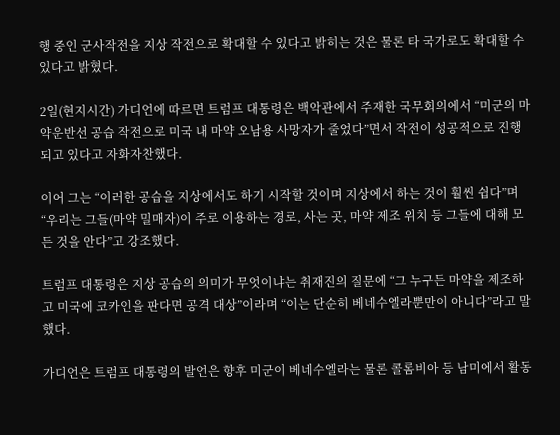행 중인 군사작전을 지상 작전으로 확대할 수 있다고 밝히는 것은 물론 타 국가로도 확대할 수 있다고 밝혔다.

2일(현지시간) 가디언에 따르면 트럼프 대통령은 백악관에서 주재한 국무회의에서 “미군의 마약운반선 공습 작전으로 미국 내 마약 오남용 사망자가 줄었다”면서 작전이 성공적으로 진행되고 있다고 자화자찬했다.

이어 그는 “이러한 공습을 지상에서도 하기 시작할 것이며 지상에서 하는 것이 훨씬 쉽다”며 “우리는 그들(마약 밀매자)이 주로 이용하는 경로, 사는 곳, 마약 제조 위치 등 그들에 대해 모든 것을 안다”고 강조했다.

트럼프 대통령은 지상 공습의 의미가 무엇이냐는 취재진의 질문에 “그 누구든 마약을 제조하고 미국에 코카인을 판다면 공격 대상”이라며 “이는 단순히 베네수엘라뿐만이 아니다”라고 말했다.

가디언은 트럼프 대통령의 발언은 향후 미군이 베네수엘라는 물론 콜롬비아 등 남미에서 활동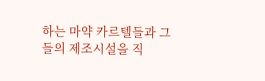하는 마약 카르텔들과 그들의 제조시설을 직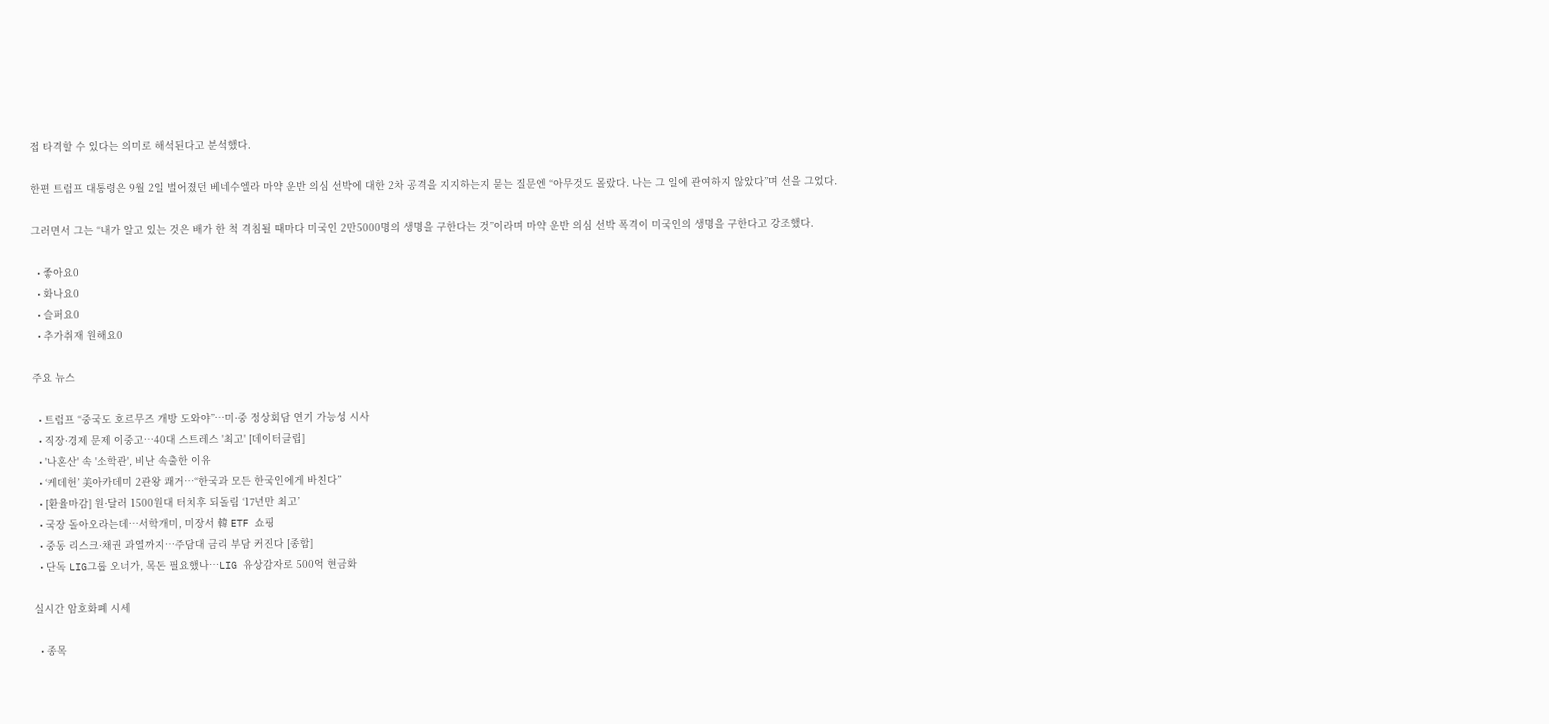접 타격할 수 있다는 의미로 해석된다고 분석했다.

한편 트럼프 대통령은 9월 2일 벌어졌던 베네수엘라 마약 운반 의심 선박에 대한 2차 공격을 지지하는지 묻는 질문엔 “아무것도 몰랐다. 나는 그 일에 관여하지 않았다”며 선을 그었다.

그러면서 그는 “내가 알고 있는 것은 배가 한 척 격침될 때마다 미국인 2만5000명의 생명을 구한다는 것”이라며 마약 운반 의심 선박 폭격이 미국인의 생명을 구한다고 강조했다.

  • 좋아요0
  • 화나요0
  • 슬퍼요0
  • 추가취재 원해요0

주요 뉴스

  • 트럼프 “중국도 호르무즈 개방 도와야”…미·중 정상회담 연기 가능성 시사
  • 직장·경제 문제 이중고…40대 스트레스 '최고' [데이터클립]
  • '나혼산' 속 '소학관', 비난 속출한 이유
  • ‘케데헌’ 美아카데미 2관왕 쾌거⋯“한국과 모든 한국인에게 바친다”
  • [환율마감] 원·달러 1500원대 터치후 되돌림 ‘17년만 최고’
  • 국장 돌아오라는데…서학개미, 미장서 韓 ETF 쇼핑
  • 중동 리스크·채권 과열까지…주담대 금리 부담 커진다 [종합]
  • 단독 LIG그룹 오너가, 목돈 필요했나…LIG 유상감자로 500억 현금화

실시간 암호화폐 시세

  • 종목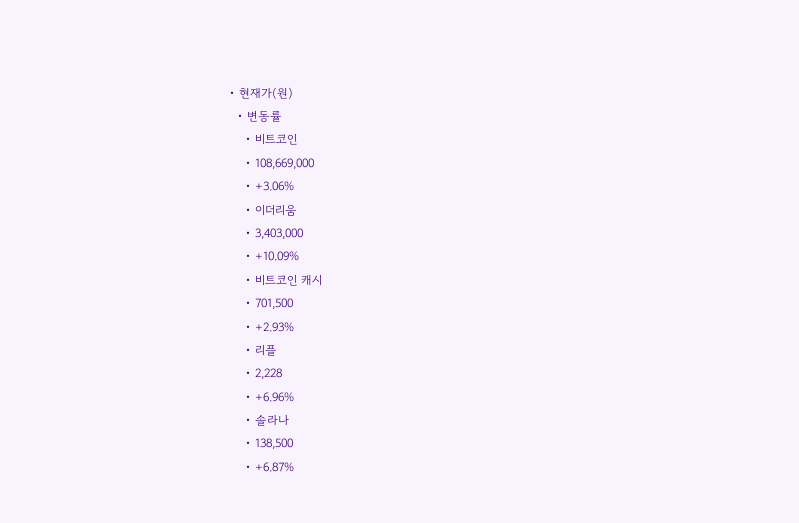• 현재가(원)
  • 변동률
    • 비트코인
    • 108,669,000
    • +3.06%
    • 이더리움
    • 3,403,000
    • +10.09%
    • 비트코인 캐시
    • 701,500
    • +2.93%
    • 리플
    • 2,228
    • +6.96%
    • 솔라나
    • 138,500
    • +6.87%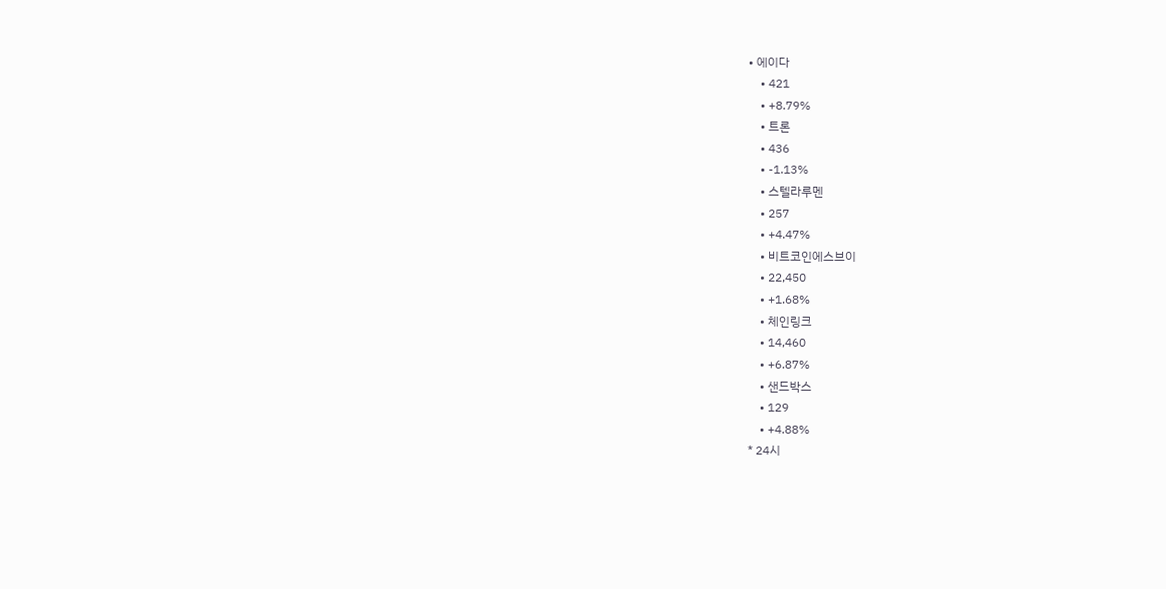• 에이다
    • 421
    • +8.79%
    • 트론
    • 436
    • -1.13%
    • 스텔라루멘
    • 257
    • +4.47%
    • 비트코인에스브이
    • 22,450
    • +1.68%
    • 체인링크
    • 14,460
    • +6.87%
    • 샌드박스
    • 129
    • +4.88%
* 24시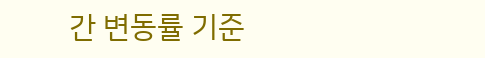간 변동률 기준